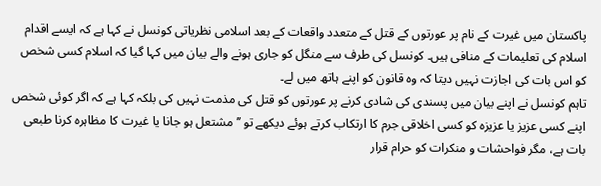پاکستان میں غیرت کے نام پر عورتوں کے قتل کے متعدد واقعات کے بعد اسلامی نظریاتی کونسل نے کہا ہے کہ ایسے اقدام اسلام کی تعلیمات کے منافی ہیں۔ کونسل کی طرف سے منگل کو جاری ہونے والے بیان میں کہا گیا کہ اسلام کسی شخص کو اس بات کی اجازت نہیں دیتا کہ وہ قانون کو اپنے ہاتھ میں لے۔
تاہم کونسل نے اپنے بیان میں پسندی کی شادی کرنے پر عورتوں کو قتل کی مذمت نہیں کی بلکہ کہا ہے کہ اگر کوئی شخص اپنے کسی عزیز یا عزیزہ کو کسی اخلاقی جرم کا ارتکاب کرتے ہوئے دیکھے تو ’’مشتعل ہو جانا یا غیرت کا مظاہرہ کرنا طبعی بات ہے، مگر فواحشات و منکرات کو حرام قرار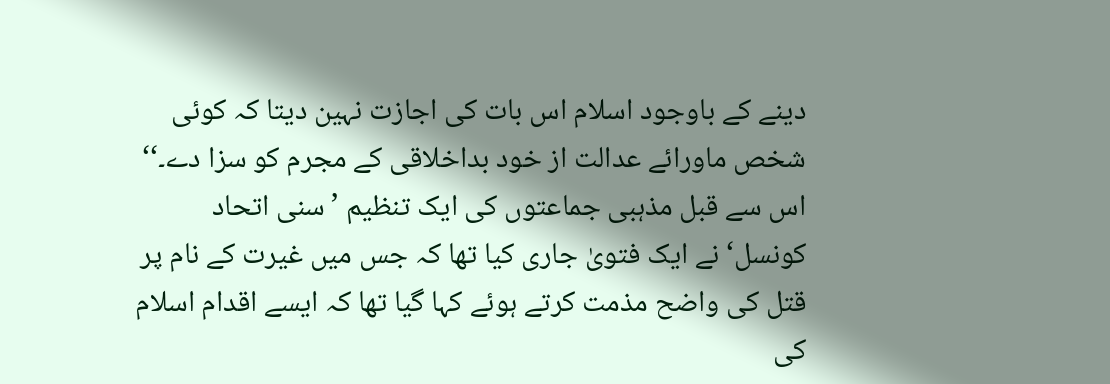دینے کے باوجود اسلام اس بات کی اجازت نہین دیتا کہ کوئی شخص ماورائے عدالت از خود بداخلاقی کے مجرم کو سزا دے۔‘‘
اس سے قبل مذہبی جماعتوں کی ایک تنظیم ’سنی اتحاد کونسل‘ نے ایک فتویٰ جاری کیا تھا کہ جس میں غیرت کے نام پر قتل کی واضح مذمت کرتے ہوئے کہا گیا تھا کہ ایسے اقدام اسلام کی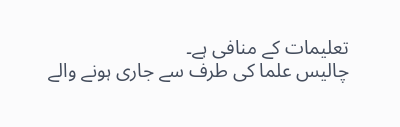تعلیمات کے منافی ہے۔
چالیس علما کی طرف سے جاری ہونے والے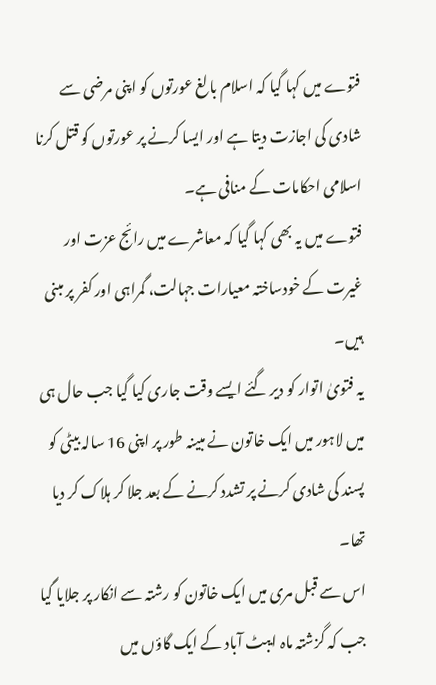فتوے میں کہا گیا کہ اسلام بالغ عورتوں کو اپنی مرضی سے شادی کی اجازت دیتا ہے اور ایسا کرنے پر عورتوں کو قتل کرنا اسلامی احکامات کے منافی ہے۔
فتوے میں یہ بھی کہا گیا کہ معاشرے میں رائج عزت اور غیرت کے خودساختہ معیارات جہالت، گمراہی اور کفر پر مبنی ہیں۔
یہ فتویٰ اتوار کو دیر گئے ایسے وقت جاری کیا گیا جب حال ہی میں لاہور میں ایک خاتون نے مبینہ طور پر اپنی 16 سالہ بیٹی کو پسند کی شادی کرنے پر تشدد کرنے کے بعد جلا کر ہلاک کر دیا تھا۔
اس سے قبل مری میں ایک خاتون کو رشتہ سے انکار پر جلایا گیا جب کہ گزشتہ ماہ ایبٹ آباد کے ایک گاؤں میں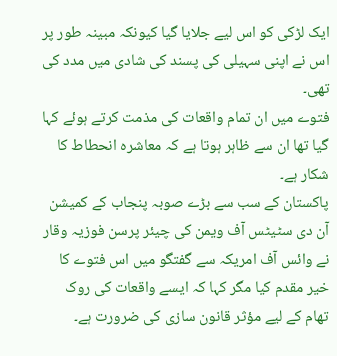ایک لڑکی کو اس لیے جلایا گیا کیونکہ مبینہ طور پر اس نے اپنی سہیلی کی پسند کی شادی میں مدد کی تھی۔
فتوے میں ان تمام واقعات کی مذمت کرتے ہوئے کہا گیا تھا ان سے ظاہر ہوتا ہے کہ معاشرہ انحطاط کا شکار ہے۔
پاکستان کے سب سے بڑے صوبہ پنجاب کے کمیشن آن دی سٹیٹس آف ویمن کی چیئر پرسن فوزیہ وقار نے وائس آف امریکہ سے گفتگو میں اس فتوے کا خیر مقدم کیا مگر کہا کہ ایسے واقعات کی روک تھام کے لیے مؤثر قانون سازی کی ضرورت ہے۔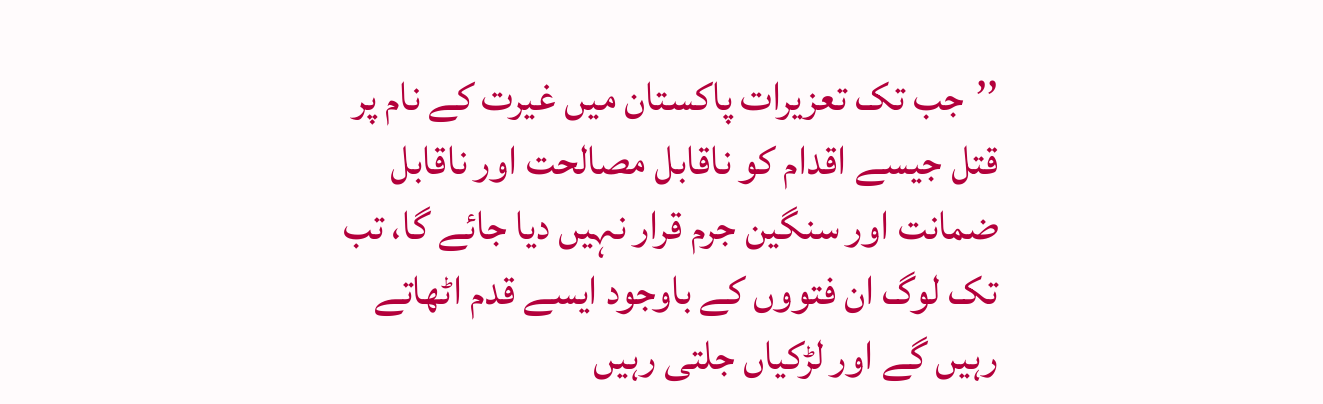’’جب تک تعزیرات پاکستان میں غیرت کے نام پر قتل جیسے اقدام کو ناقابل مصالحت اور ناقابل ضمانت اور سنگین جرم قرار نہیں دیا جائے گا، تب تک لوگ ان فتووں کے باوجود ایسے قدم اٹھاتے رہیں گے اور لڑکیاں جلتی رہیں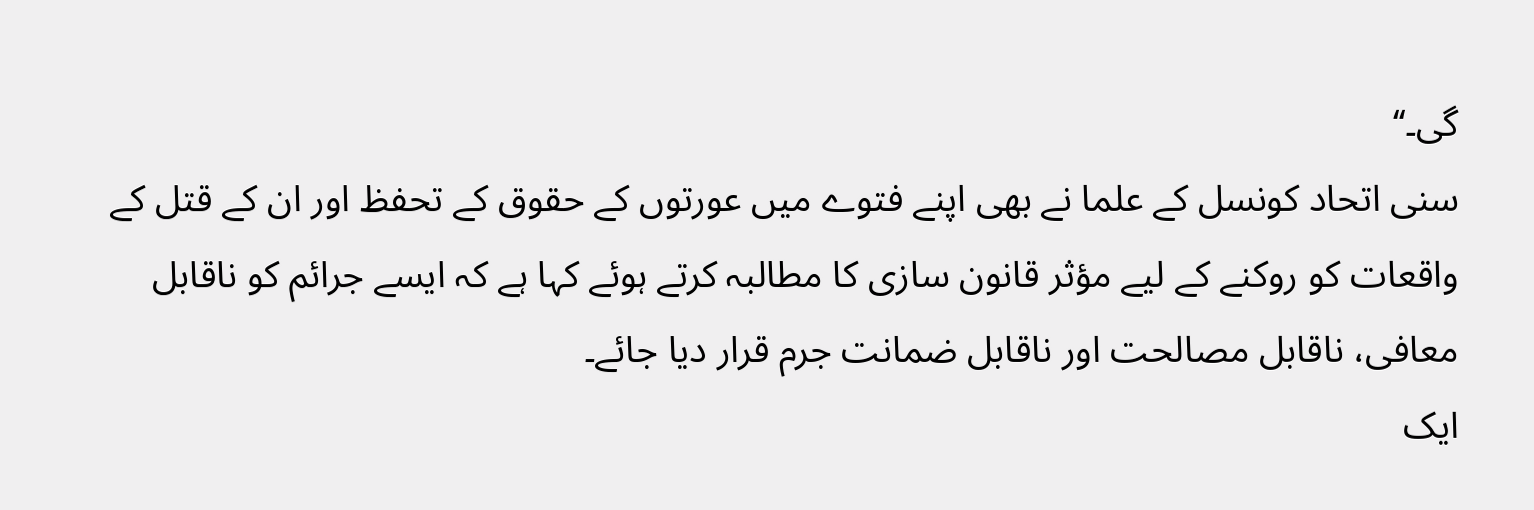گی۔‘‘
سنی اتحاد کونسل کے علما نے بھی اپنے فتوے میں عورتوں کے حقوق کے تحفظ اور ان کے قتل کے واقعات کو روکنے کے لیے مؤثر قانون سازی کا مطالبہ کرتے ہوئے کہا ہے کہ ایسے جرائم کو ناقابل معافی، ناقابل مصالحت اور ناقابل ضمانت جرم قرار دیا جائے۔
ایک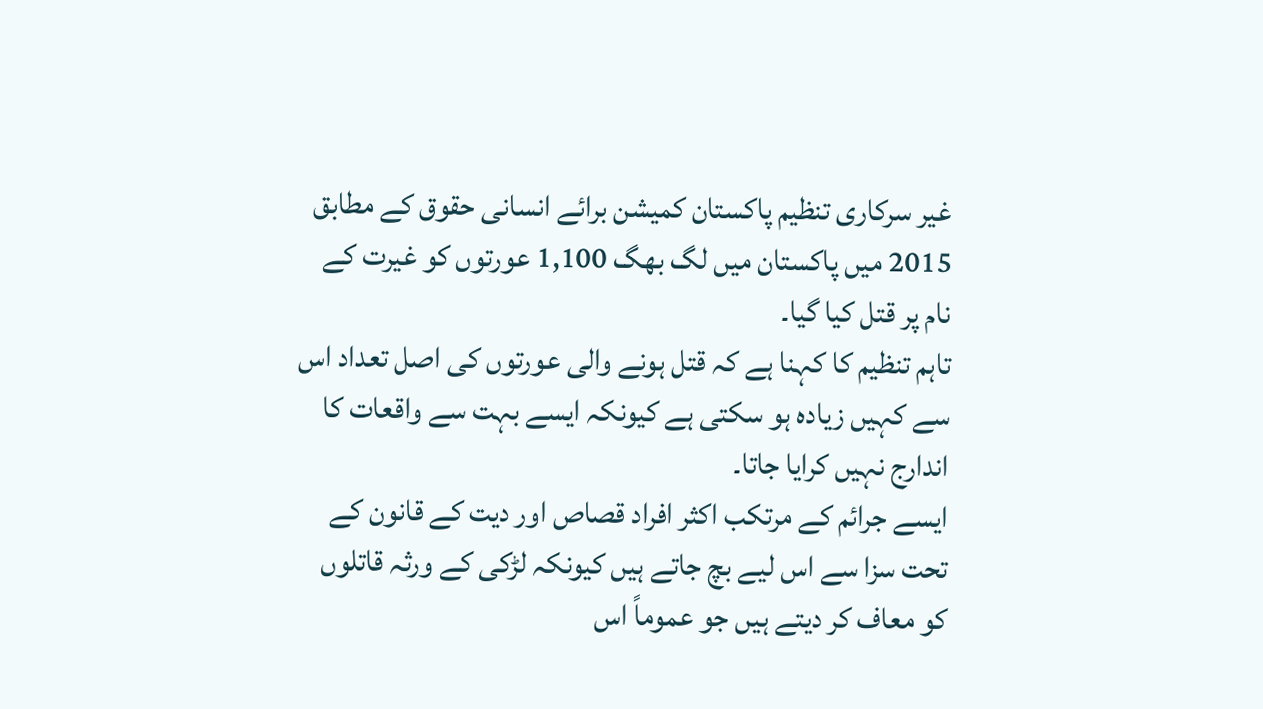غیر سرکاری تنظیم پاکستان کمیشن برائے انسانی حقوق کے مطابق 2015 میں پاکستان میں لگ بھگ 1,100 عورتوں کو غیرت کے نام پر قتل کیا گیا۔
تاہم تنظیم کا کہنا ہے کہ قتل ہونے والی عورتوں کی اصل تعداد اس سے کہیں زیادہ ہو سکتی ہے کیونکہ ایسے بہت سے واقعات کا اندارج نہیں کرایا جاتا۔
ایسے جرائم کے مرتکب اکثر افراد قصاص اور دیت کے قانون کے تحت سزا سے اس لیے بچ جاتے ہیں کیونکہ لڑکی کے ورثہ قاتلوں کو معاف کر دیتے ہیں جو عموماً اس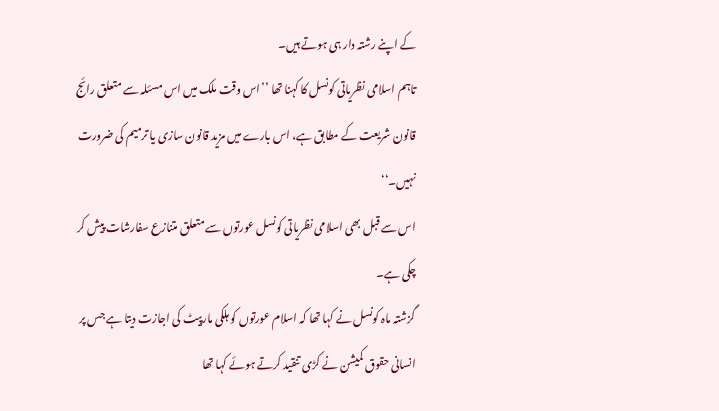کے اپنے رشتہ دار ہی ہوتے ہیں۔
تاہم اسلامی نظریاتی کونسل کا کہنا تھا ’’اس وقت ملک میں اس مسئلہ سے متعلق رائج قانون شریعت کے مطابق ہے، اس بارے میں مزید قانون سازی یا ترمیم کی ضرورت نہیں۔‘‘
اس سے قبل بھی اسلامی نظریاتی کونسل عورتوں سے متعلق متنازع سفارشات پیش کر چکی ہے۔
گزشتہ ماہ کونسل نے کہا تھا کہ اسلام عورتوں کو ہلکی مارپیٹ کی اجازت دیتا ہے جس پر انسانی حقوق کمیشن نے کڑی تنقید کرتے ہوئے کہا تھا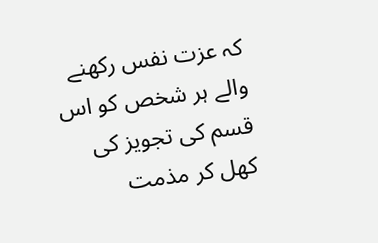کہ عزت نفس رکھنے والے ہر شخص کو اس قسم کی تجویز کی کھل کر مذمت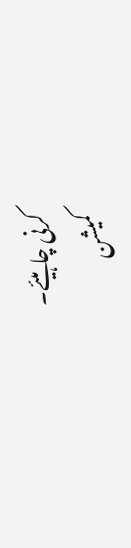کرنی چاہیئے۔
کمیشن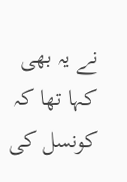نے یہ بھی کہا تھا کہ کونسل کی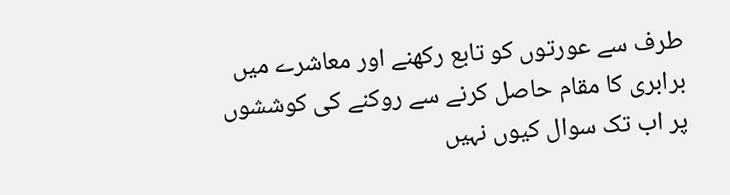طرف سے عورتوں کو تابع رکھنے اور معاشرے میں برابری کا مقام حاصل کرنے سے روکنے کی کوششوں پر اب تک سوال کیوں نہیں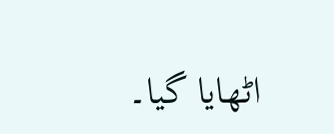اٹھایا گیا۔